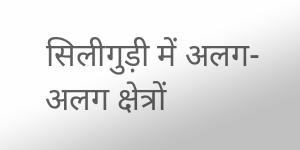सिलीगुड़ी में अलग-अलग क्षेत्रों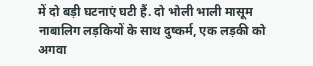में दो बड़ी घटनाएं घटी हैं. दो भोली भाली मासूम नाबालिग लड़कियों के साथ दुष्कर्म, एक लड़की को अगवा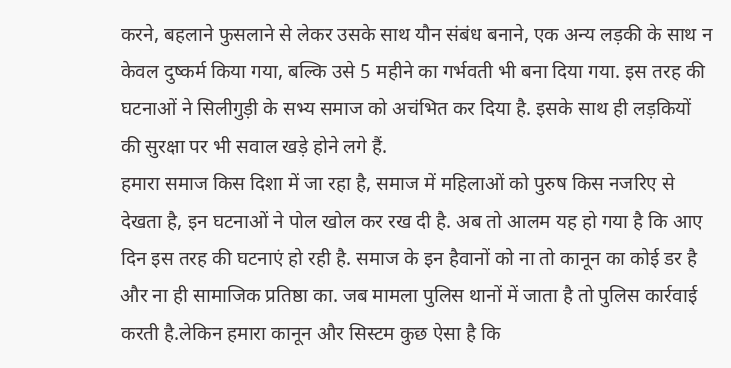करने, बहलाने फुसलाने से लेकर उसके साथ यौन संबंध बनाने, एक अन्य लड़की के साथ न केवल दुष्कर्म किया गया, बल्कि उसे 5 महीने का गर्भवती भी बना दिया गया. इस तरह की घटनाओं ने सिलीगुड़ी के सभ्य समाज को अचंभित कर दिया है. इसके साथ ही लड़कियों की सुरक्षा पर भी सवाल खड़े होने लगे हैं.
हमारा समाज किस दिशा में जा रहा है, समाज में महिलाओं को पुरुष किस नजरिए से देखता है, इन घटनाओं ने पोल खोल कर रख दी है. अब तो आलम यह हो गया है कि आए दिन इस तरह की घटनाएं हो रही है. समाज के इन हैवानों को ना तो कानून का कोई डर है और ना ही सामाजिक प्रतिष्ठा का. जब मामला पुलिस थानों में जाता है तो पुलिस कार्रवाई करती है.लेकिन हमारा कानून और सिस्टम कुछ ऐसा है कि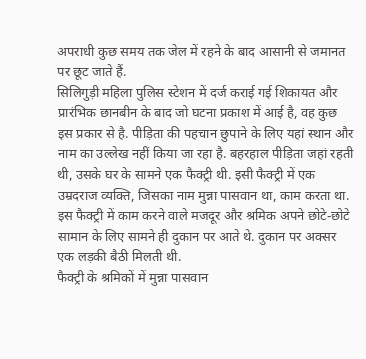अपराधी कुछ समय तक जेल में रहने के बाद आसानी से जमानत पर छूट जाते हैं.
सिलिगुड़ी महिला पुलिस स्टेशन में दर्ज कराई गई शिकायत और प्रारंभिक छानबीन के बाद जो घटना प्रकाश में आई है, वह कुछ इस प्रकार से है. पीड़िता की पहचान छुपाने के लिए यहां स्थान और नाम का उल्लेख नहीं किया जा रहा है. बहरहाल पीड़िता जहां रहती थी, उसके घर के सामने एक फैक्ट्री थी. इसी फैक्ट्री में एक उम्रदराज व्यक्ति, जिसका नाम मुन्ना पासवान था, काम करता था. इस फैक्ट्री में काम करने वाले मजदूर और श्रमिक अपने छोटे-छोटे सामान के लिए सामने ही दुकान पर आते थे. दुकान पर अक्सर एक लड़की बैठी मिलती थी.
फैक्ट्री के श्रमिकों में मुन्ना पासवान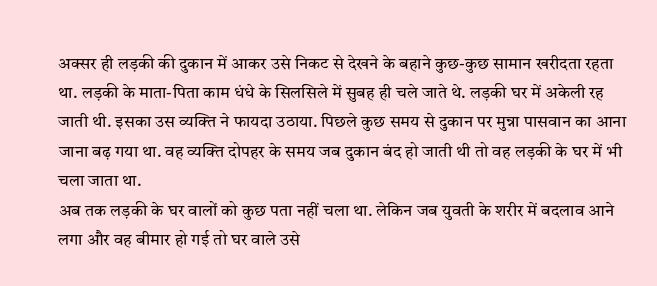अक्सर ही लड़की की दुकान में आकर उसे निकट से देखने के बहाने कुछ-कुछ सामान खरीदता रहता था. लड़की के माता-पिता काम धंधे के सिलसिले में सुबह ही चले जाते थे. लड़की घर में अकेली रह जाती थी. इसका उस व्यक्ति ने फायदा उठाया. पिछले कुछ समय से दुकान पर मुन्ना पासवान का आना जाना बढ़ गया था. वह व्यक्ति दोपहर के समय जब दुकान बंद हो जाती थी तो वह लड़की के घर में भी चला जाता था.
अब तक लड़की के घर वालों को कुछ पता नहीं चला था. लेकिन जब युवती के शरीर में बदलाव आने लगा और वह बीमार हो गई तो घर वाले उसे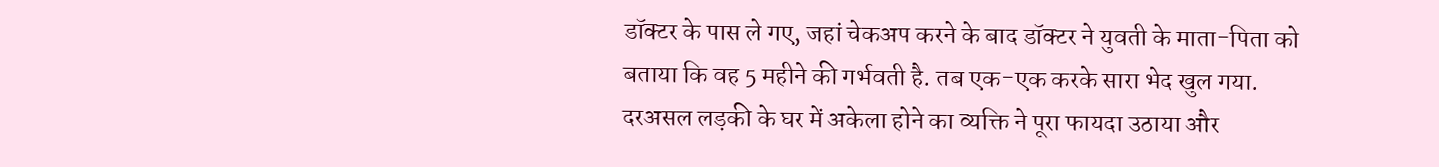डॉक्टर के पास ले गए, जहां चेकअप करने के बाद डॉक्टर ने युवती के माता-पिता को बताया कि वह 5 महीने की गर्भवती है. तब एक-एक करके सारा भेद खुल गया. दरअसल लड़की के घर में अकेला होने का व्यक्ति ने पूरा फायदा उठाया और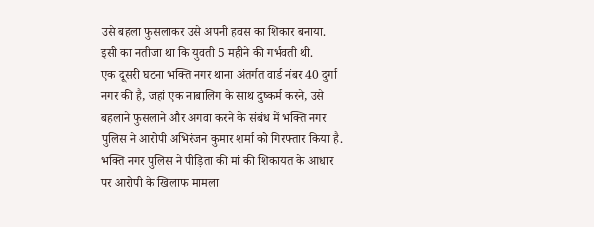उसे बहला फुसलाकर उसे अपनी हवस का शिकार बनाया. इसी का नतीजा था कि युवती 5 महीने की गर्भवती थी.
एक दूसरी घटना भक्ति नगर थाना अंतर्गत वार्ड नंबर 40 दुर्गा नगर की है, जहां एक नाबालिग के साथ दुष्कर्म करने, उसे बहलाने फुसलाने और अगवा करने के संबंध में भक्ति नगर पुलिस ने आरोपी अभिरंजन कुमार शर्मा को गिरफ्तार किया है. भक्ति नगर पुलिस ने पीड़िता की मां की शिकायत के आधार पर आरोपी के खिलाफ मामला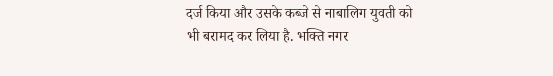दर्ज किया और उसके कब्जे से नाबालिग युवती को भी बरामद कर लिया है. भक्ति नगर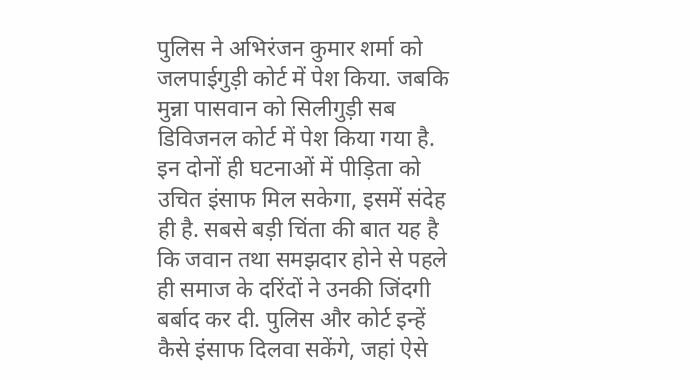पुलिस ने अभिरंजन कुमार शर्मा को जलपाईगुड़ी कोर्ट में पेश किया. जबकि मुन्ना पासवान को सिलीगुड़ी सब डिविजनल कोर्ट में पेश किया गया है.
इन दोनों ही घटनाओं में पीड़िता को उचित इंसाफ मिल सकेगा, इसमें संदेह ही है. सबसे बड़ी चिंता की बात यह है कि जवान तथा समझदार होने से पहले ही समाज के दरिंदों ने उनकी जिंदगी बर्बाद कर दी. पुलिस और कोर्ट इन्हें कैसे इंसाफ दिलवा सकेंगे, जहां ऐसे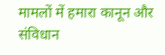मामलों में हमारा कानून और संविधान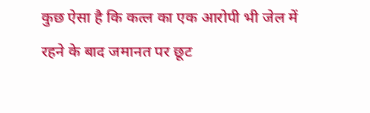कुछ ऐसा है कि कत्ल का एक आरोपी भी जेल में रहने के बाद जमानत पर छूट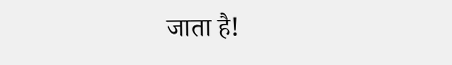जाता है!